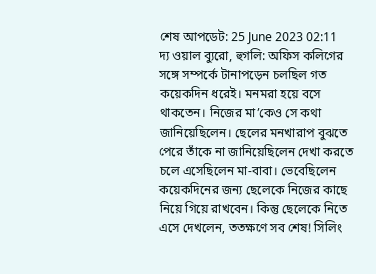শেষ আপডেট: 25 June 2023 02:11
দ্য ওয়াল ব্যুরো, হুগলি: অফিস কলিগের সঙ্গে সম্পর্কে টানাপড়েন চলছিল গত কয়েকদিন ধরেই। মনমরা হয়ে বসে থাকতেন। নিজের মা’কেও সে কথা জানিয়েছিলেন। ছেলের মনখারাপ বুঝতে পেরে তাঁকে না জানিয়েছিলেন দেখা করতে চলে এসেছিলেন মা-বাবা। ভেবেছিলেন কয়েকদিনের জন্য ছেলেকে নিজের কাছে নিয়ে গিয়ে রাখবেন। কিন্তু ছেলেকে নিতে এসে দেখলেন, ততক্ষণে সব শেষ! সিলিং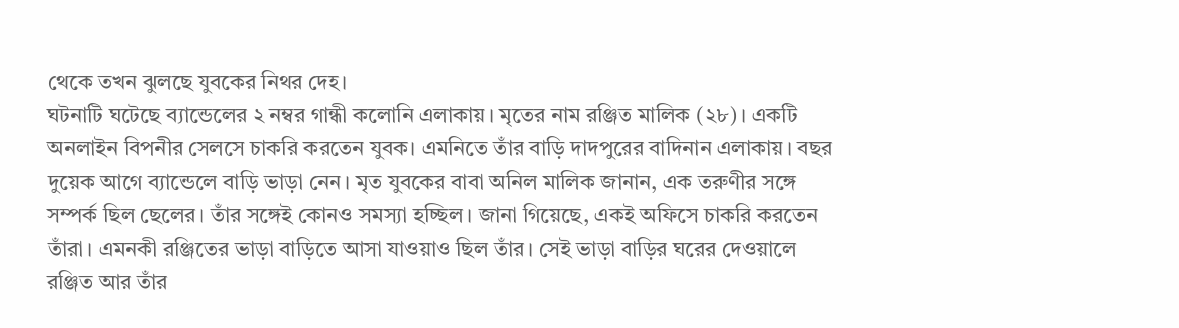থেকে তখন ঝুলছে যুবকের নিথর দেহ।
ঘটনাটি ঘটেছে ব্যান্ডেলের ২ নম্বর গান্ধী কলোনি এলাকায়। মৃতের নাম রঞ্জিত মালিক (২৮)। একটি অনলাইন বিপনীর সেলসে চাকরি করতেন যুবক। এমনিতে তাঁর বাড়ি দাদপুরের বাদিনান এলাকায়। বছর দুয়েক আগে ব্যান্ডেলে বাড়ি ভাড়া নেন। মৃত যুবকের বাবা অনিল মালিক জানান, এক তরুণীর সঙ্গে সম্পর্ক ছিল ছেলের। তাঁর সঙ্গেই কোনও সমস্যা হচ্ছিল। জানা গিয়েছে, একই অফিসে চাকরি করতেন তাঁরা। এমনকী রঞ্জিতের ভাড়া বাড়িতে আসা যাওয়াও ছিল তাঁর। সেই ভাড়া বাড়ির ঘরের দেওয়ালে রঞ্জিত আর তাঁর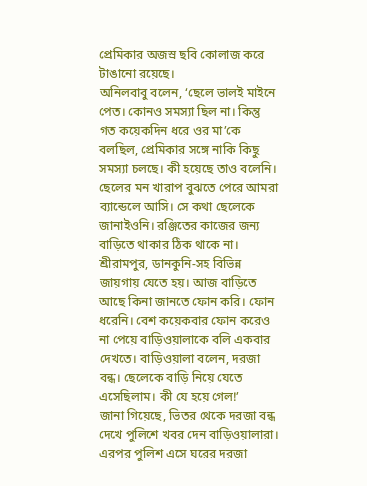প্রেমিকার অজস্র ছবি কোলাজ করে টাঙানো রয়েছে।
অনিলবাবু বলেন, ‘ছেলে ভালই মাইনে পেত। কোনও সমস্যা ছিল না। কিন্তু গত কয়েকদিন ধরে ওর মা’কে বলছিল, প্রেমিকার সঙ্গে নাকি কিছু সমস্যা চলছে। কী হয়েছে তাও বলেনি। ছেলের মন খারাপ বুঝতে পেরে আমরা ব্যান্ডেলে আসি। সে কথা ছেলেকে জানাইওনি। রঞ্জিতের কাজের জন্য বাড়িতে থাকার ঠিক থাকে না। শ্রীরামপুর, ডানকুনি-সহ বিভিন্ন জায়গায় যেতে হয়। আজ বাড়িতে আছে কিনা জানতে ফোন করি। ফোন ধরেনি। বেশ কয়েকবার ফোন করেও না পেয়ে বাড়িওয়ালাকে বলি একবার দেখতে। বাড়িওয়ালা বলেন, দরজা বন্ধ। ছেলেকে বাড়ি নিয়ে যেতে এসেছিলাম। কী যে হয়ে গেল!’
জানা গিয়েছে, ভিতর থেকে দরজা বন্ধ দেখে পুলিশে খবর দেন বাড়িওয়ালারা। এরপর পুলিশ এসে ঘরের দরজা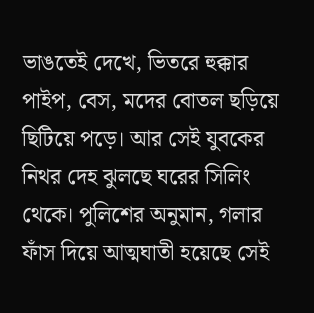ভাঙতেই দেখে, ভিতরে হুক্কার পাইপ, বেস, মদের বোতল ছড়িয়ে ছিটিয়ে পড়ে। আর সেই যুবকের নিথর দেহ ঝুলছে ঘরের সিলিং থেকে। পুলিশের অনুমান, গলার ফাঁস দিয়ে আত্মঘাতী হয়েছে সেই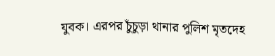যুবক। এরপর চুঁচুড়া থানার পুলিশ মৃতদেহ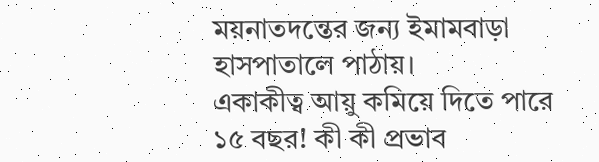ময়নাতদন্তের জন্য ইমামবাড়া হাসপাতালে পাঠায়।
একাকীত্ব আয়ু কমিয়ে দিতে পারে ১৫ বছর! কী কী প্রভাব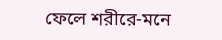ফেলে শরীরে-মনে